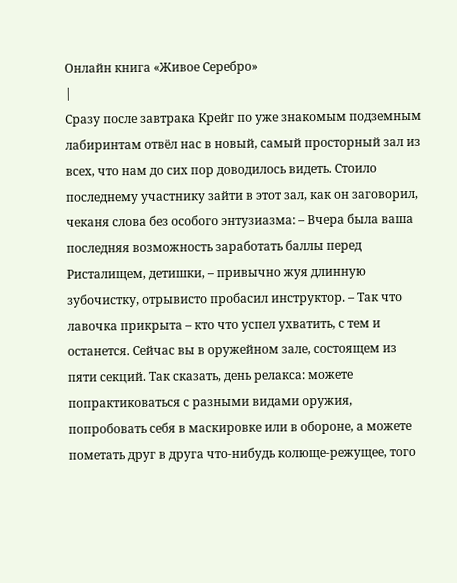Онлайн книга «Живое Серебро»
|
Сразу после завтрака Крейг по уже знакомым подземным лабиринтам отвёл нас в новый, самый просторный зал из всех, что нам до сих пор доводилось видеть. Стоило последнему участнику зайти в этот зал, как он заговорил, чеканя слова без особого энтузиазма: – Вчера была ваша последняя возможность заработать баллы перед Ристалищем, детишки, – привычно жуя длинную зубочистку, отрывисто пробасил инструктор. – Так что лавочка прикрыта – кто что успел ухватить, с тем и останется. Сейчас вы в оружейном зале, состоящем из пяти секций. Так сказать, день релакса: можете попрактиковаться с разными видами оружия, попробовать себя в маскировке или в обороне, а можете пометать друг в друга что-нибудь колюще-режущее, того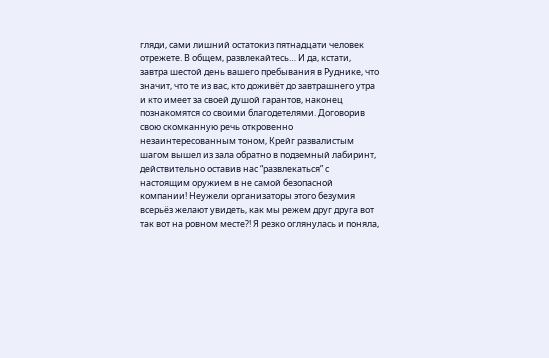гляди, сами лишний остатокиз пятнадцати человек отрежете. В общем, развлекайтесь… И да, кстати, завтра шестой день вашего пребывания в Руднике, что значит, что те из вас, кто доживёт до завтрашнего утра и кто имеет за своей душой гарантов, наконец познакомятся со своими благодетелями. Договорив свою скомканную речь откровенно незаинтересованным тоном, Крейг развалистым шагом вышел из зала обратно в подземный лабиринт, действительно оставив нас “развлекаться” с настоящим оружием в не самой безопасной компании! Неужели организаторы этого безумия всерьёз желают увидеть, как мы режем друг друга вот так вот на ровном месте?! Я резко оглянулась и поняла,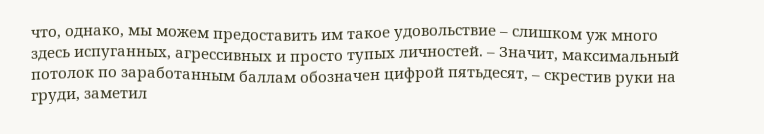что, однако, мы можем предоставить им такое удовольствие – слишком уж много здесь испуганных, агрессивных и просто тупых личностей. – Значит, максимальный потолок по заработанным баллам обозначен цифрой пятьдесят, – скрестив руки на груди, заметил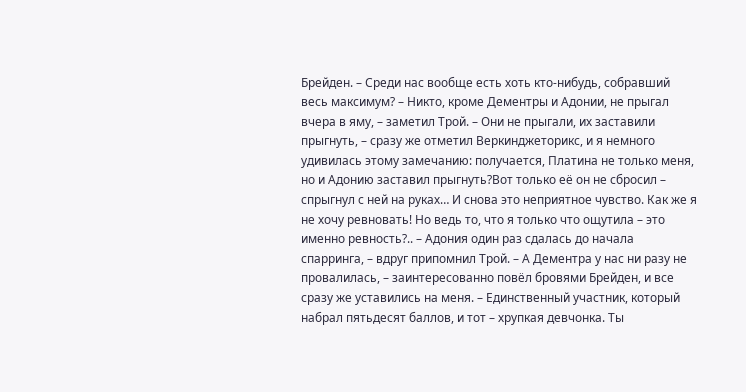Брейден. – Среди нас вообще есть хоть кто-нибудь, собравший весь максимум? – Никто, кроме Дементры и Адонии, не прыгал вчера в яму, – заметил Трой. – Они не прыгали, их заставили прыгнуть, – сразу же отметил Веркинджеторикс, и я немного удивилась этому замечанию: получается, Платина не только меня, но и Адонию заставил прыгнуть?Вот только её он не сбросил – спрыгнул с ней на руках… И снова это неприятное чувство. Как же я не хочу ревновать! Но ведь то, что я только что ощутила – это именно ревность?.. – Адония один раз сдалась до начала спарринга, – вдруг припомнил Трой. – А Дементра у нас ни разу не провалилась, – заинтересованно повёл бровями Брейден, и все сразу же уставились на меня. – Единственный участник, который набрал пятьдесят баллов, и тот – хрупкая девчонка. Ты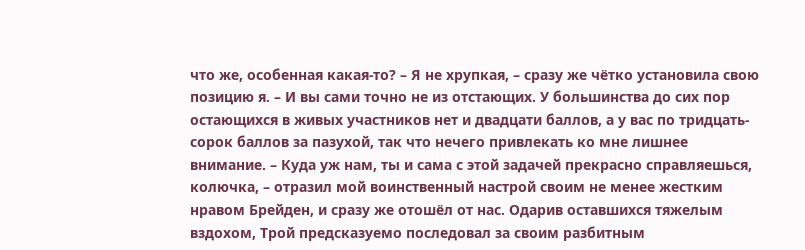что же, особенная какая-то? – Я не хрупкая, – сразу же чётко установила свою позицию я. – И вы сами точно не из отстающих. У большинства до сих пор остающихся в живых участников нет и двадцати баллов, а у вас по тридцать-сорок баллов за пазухой, так что нечего привлекать ко мне лишнее внимание. – Куда уж нам, ты и сама с этой задачей прекрасно справляешься, колючка, – отразил мой воинственный настрой своим не менее жестким нравом Брейден, и сразу же отошёл от нас. Одарив оставшихся тяжелым вздохом, Трой предсказуемо последовал за своим разбитным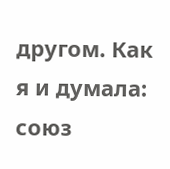другом. Как я и думала: союз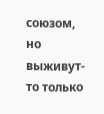союзом, но выживут-то только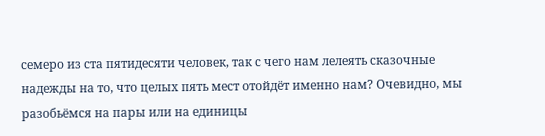семеро из ста пятидесяти человек, так с чего нам лелеять сказочные надежды на то, что целых пять мест отойдёт именно нам? Очевидно, мы разобьёмся на пары или на единицы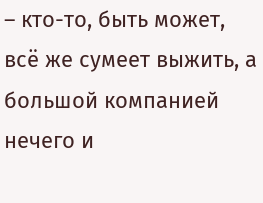– кто-то, быть может, всё же сумеет выжить, а большой компанией нечего и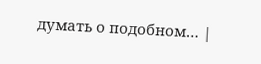думать о подобном… |